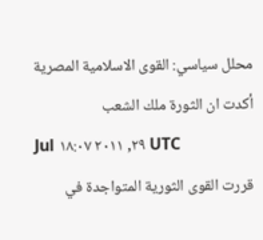محلل سياسي: القوى الاسلامية المصرية أكدت ان الثورة ملك الشعب
Jul ٢٩, ٢٠١١ ١٨:٠٧ UTC
قررت القوى الثورية المتواجدة في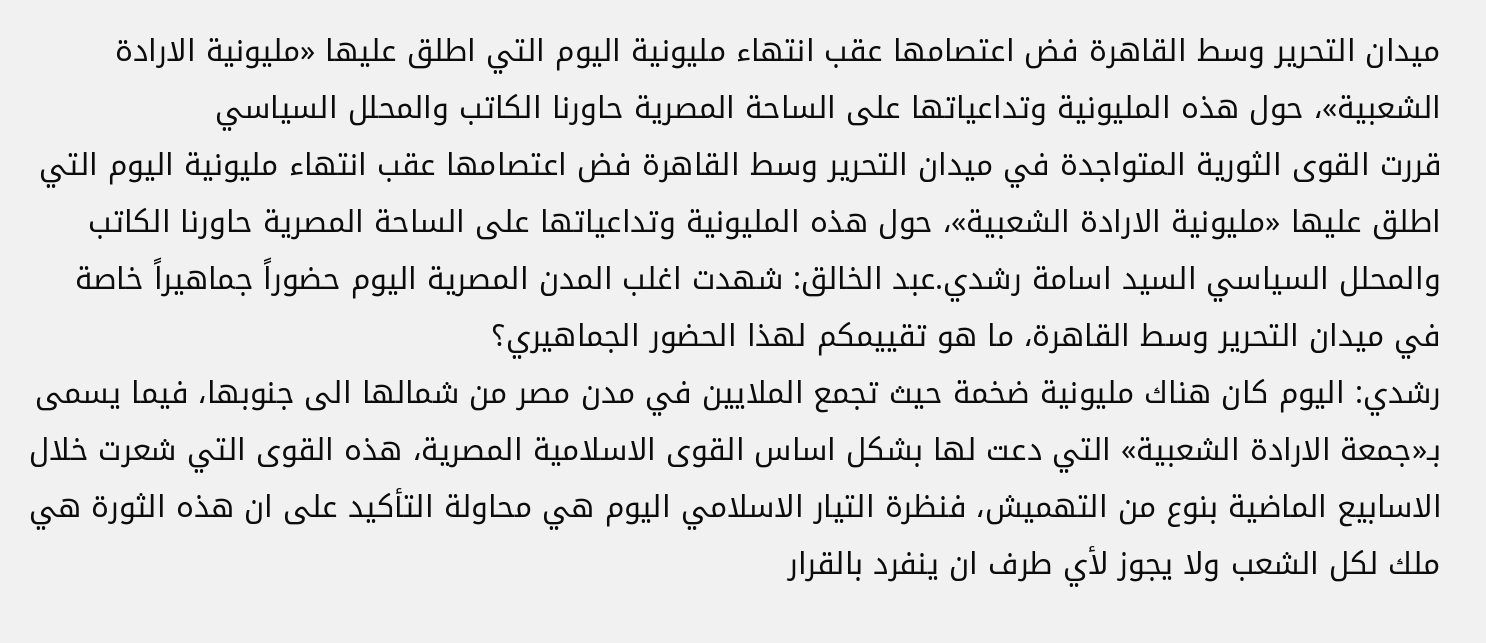ميدان التحرير وسط القاهرة فض اعتصامها عقب انتهاء مليونية اليوم التي اطلق عليها «مليونية الارادة الشعبية»، حول هذه المليونية وتداعياتها على الساحة المصرية حاورنا الكاتب والمحلل السياسي
قررت القوى الثورية المتواجدة في ميدان التحرير وسط القاهرة فض اعتصامها عقب انتهاء مليونية اليوم التي اطلق عليها «مليونية الارادة الشعبية»، حول هذه المليونية وتداعياتها على الساحة المصرية حاورنا الكاتب والمحلل السياسي السيد اسامة رشدي.عبد الخالق: شهدت اغلب المدن المصرية اليوم حضوراً جماهيراً خاصة في ميدان التحرير وسط القاهرة، ما هو تقييمكم لهذا الحضور الجماهيري؟
رشدي: اليوم كان هناك مليونية ضخمة حيث تجمع الملايين في مدن مصر من شمالها الى جنوبها، فيما يسمى بـ«جمعة الارادة الشعبية» التي دعت لها بشكل اساس القوى الاسلامية المصرية، هذه القوى التي شعرت خلال الاسابيع الماضية بنوع من التهميش، فنظرة التيار الاسلامي اليوم هي محاولة التأكيد على ان هذه الثورة هي ملك لكل الشعب ولا يجوز لأي طرف ان ينفرد بالقرار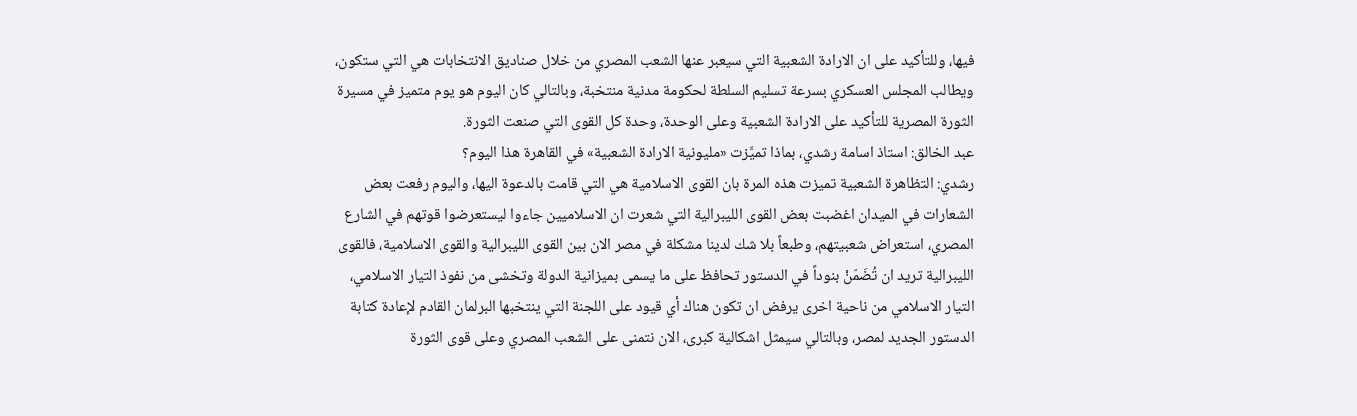فيها، وللتأكيد على ان الارادة الشعبية التي سيعبر عنها الشعب المصري من خلال صناديق الانتخابات هي التي ستكون، ويطالب المجلس العسكري بسرعة تسليم السلطة لحكومة مدنية منتخبة، وبالتالي كان اليوم هو يوم متميز في مسيرة الثورة المصرية للتأكيد على الارادة الشعبية وعلى الوحدة، وحدة كل القوى التي صنعت الثورة.
عبد الخالق: استاذ اسامة رشدي، بماذا تميَّزت «مليونية الارادة الشعبية» في القاهرة هذا اليوم؟
رشدي: التظاهرة الشعبية تميزت هذه المرة بان القوى الاسلامية هي التي قامت بالدعوة اليها، واليوم رفعت بعض الشعارات في الميدان اغضبت بعض القوى الليبرالية التي شعرت ان الاسلاميين جاءوا ليستعرضوا قوتهم في الشارع المصري، استعراض شعبيتهم، وطبعاً بلا شك لدينا مشكلة في مصر الان بين القوى الليبرالية والقوى الاسلامية، فالقوى الليبرالية تريد ان تُضَمّنْ بنوداً في الدستور تحافظ على ما يسمى بميزانية الدولة وتخشى من نفوذ التيار الاسلامي، التيار الاسلامي من ناحية اخرى يرفض ان تكون هناك أي قيود على اللجنة التي ينتخبها البرلمان القادم لإعادة كتابة الدستور الجديد لمصر، وبالتالي سيمثل اشكالية كبرى، الان نتمنى على الشعب المصري وعلى قوى الثورة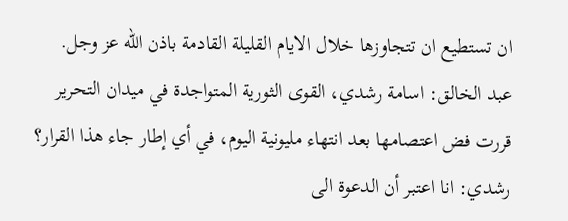ان تستطيع ان تتجاوزها خلال الايام القليلة القادمة باذن الله عز وجل.
عبد الخالق: اسامة رشدي، القوى الثورية المتواجدة في ميدان التحرير قررت فض اعتصامها بعد انتهاء مليونية اليوم، في أي إطار جاء هذا القرار؟
رشدي: انا اعتبر أن الدعوة الى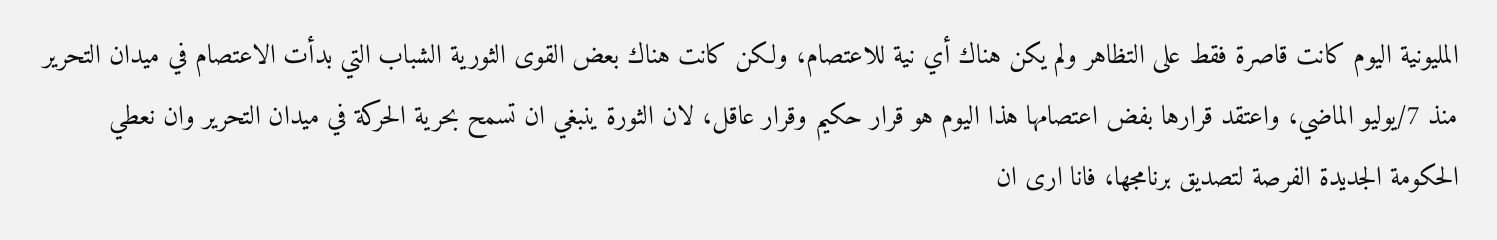المليونية اليوم كانت قاصرة فقط على التظاهر ولم يكن هناك أي نية للاعتصام، ولكن كانت هناك بعض القوى الثورية الشباب التي بدأت الاعتصام في ميدان التحرير منذ 7/يوليو الماضي، واعتقد قرارها بفض اعتصامها هذا اليوم هو قرار حكيم وقرار عاقل، لان الثورة ينبغي ان تسمح بحرية الحركة في ميدان التحرير وان نعطي الحكومة الجديدة الفرصة لتصديق برنامجها، فانا ارى ان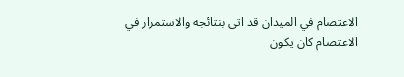الاعتصام في الميدان قد اتى بنتائجه والاستمرار في الاعتصام كان يكون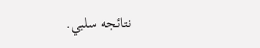نتائجه سلبي.